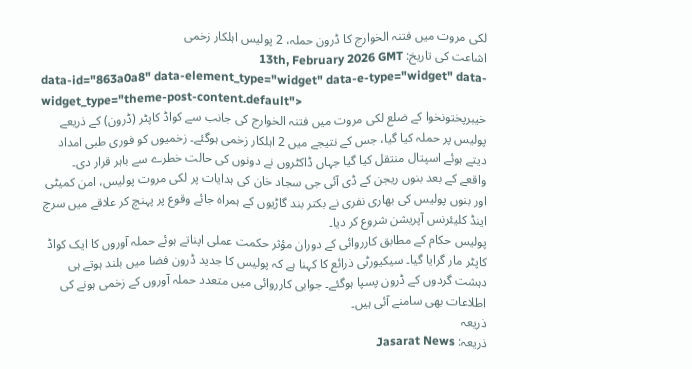لکی مروت میں فتنہ الخوارج کا ڈرون حملہ، 2 پولیس اہلکار زخمی
اشاعت کی تاریخ: 13th, February 2026 GMT
data-id="863a0a8" data-element_type="widget" data-e-type="widget" data-widget_type="theme-post-content.default">
خیبرپختونخوا کے ضلع لکی مروت میں فتنہ الخوارج کی جانب سے کواڈ کاپٹر (ڈرون) کے ذریعے پولیس پر حملہ کیا گیا، جس کے نتیجے میں 2 اہلکار زخمی ہوگئے۔ زخمیوں کو فوری طبی امداد دیتے ہوئے اسپتال منتقل کیا گیا جہاں ڈاکٹروں نے دونوں کی حالت خطرے سے باہر قرار دی۔
واقعے کے بعد بنوں ریجن کے ڈی آئی جی سجاد خان کی ہدایات پر لکی مروت پولیس، امن کمیٹی اور بنوں پولیس کی بھاری نفری نے بکتر بند گاڑیوں کے ہمراہ جائے وقوع پر پہنچ کر علاقے میں سرچ اینڈ کلیئرنس آپریشن شروع کر دیا۔
پولیس حکام کے مطابق کارروائی کے دوران مؤثر حکمت عملی اپناتے ہوئے حملہ آوروں کا ایک کواڈ کاپٹر مار گرایا گیا۔ سیکیورٹی ذرائع کا کہنا ہے کہ پولیس کا جدید ڈرون فضا میں بلند ہوتے ہی دہشت گردوں کے ڈرون پسپا ہوگئے۔ جوابی کارروائی میں متعدد حملہ آوروں کے زخمی ہونے کی اطلاعات بھی سامنے آئی ہیں۔
ذریعہ
ذریعہ: Jasarat News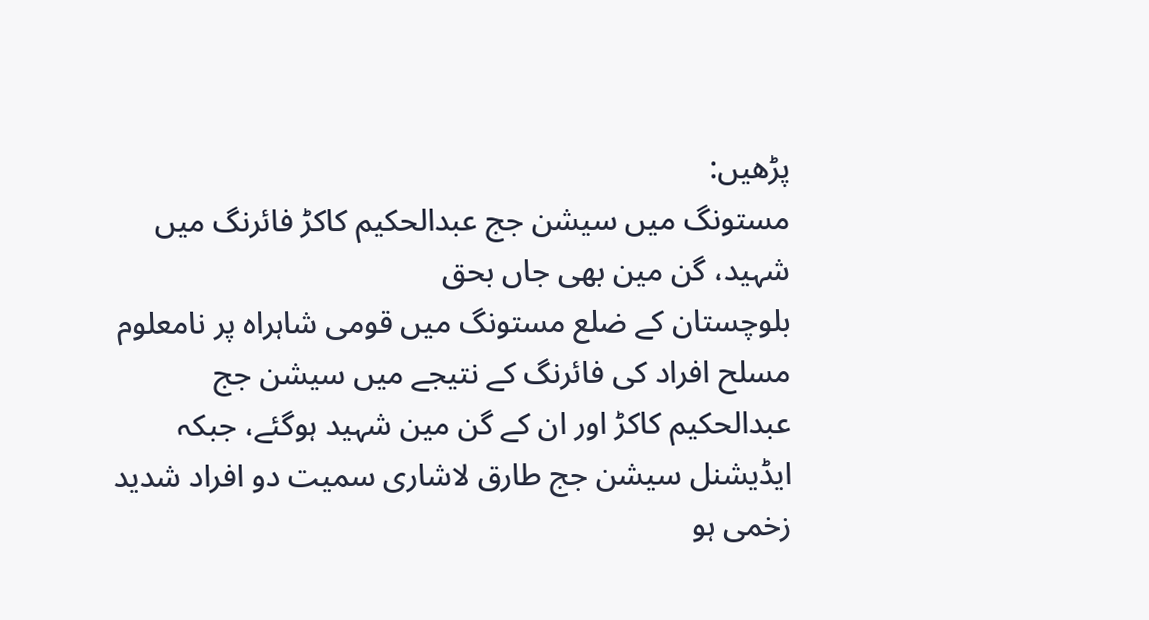پڑھیں:
مستونگ میں سیشن جج عبدالحکیم کاکڑ فائرنگ میں شہید، گن مین بھی جاں بحق
بلوچستان کے ضلع مستونگ میں قومی شاہراہ پر نامعلوم مسلح افراد کی فائرنگ کے نتیجے میں سیشن جج عبدالحکیم کاکڑ اور ان کے گن مین شہید ہوگئے، جبکہ ایڈیشنل سیشن جج طارق لاشاری سمیت دو افراد شدید زخمی ہو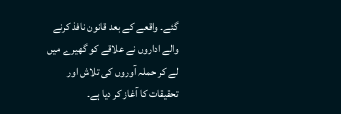گئے۔ واقعے کے بعد قانون نافذ کرنے والے اداروں نے علاقے کو گھیرے میں لے کر حملہ آوروں کی تلاش اور تحقیقات کا آغاز کر دیا ہے۔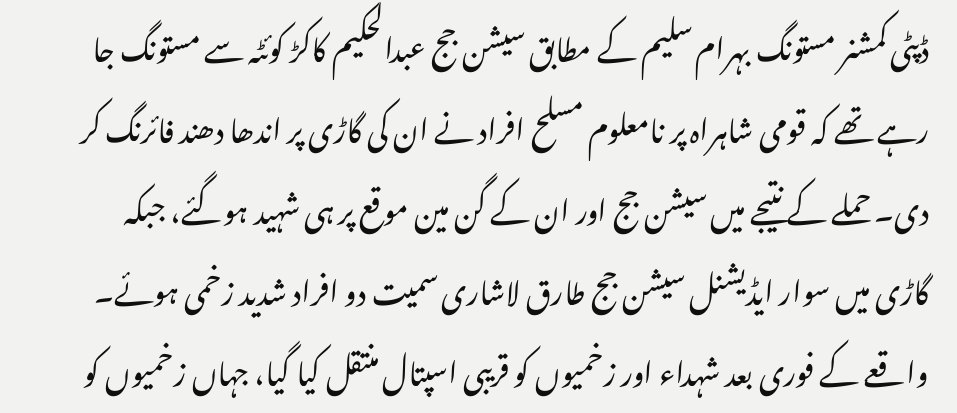ڈپٹی کمشنر مستونگ بہرام سلیم کے مطابق سیشن جج عبدالحکیم کاکڑ کوئٹہ سے مستونگ جا رہے تھے کہ قومی شاہراہ پر نامعلوم مسلح افراد نے ان کی گاڑی پر اندھا دھند فائرنگ کر دی۔ حملے کے نتیجے میں سیشن جج اور ان کے گن مین موقع پر ہی شہید ہوگئے، جبکہ گاڑی میں سوار ایڈیشنل سیشن جج طارق لاشاری سمیت دو افراد شدید زخمی ہوئے۔
واقعے کے فوری بعد شہداء اور زخمیوں کو قریبی اسپتال منتقل کیا گیا، جہاں زخمیوں کو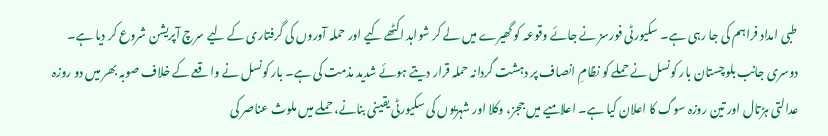طبی امداد فراہم کی جا رہی ہے۔ سکیورٹی فورسز نے جائے وقوعہ کو گھیرے میں لے کر شواہد اکٹھے کیے اور حملہ آوروں کی گرفتاری کے لیے سرچ آپریشن شروع کر دیا ہے۔
دوسری جانب بلوچستان بار کونسل نے حملے کو نظامِ انصاف پر دہشت گردانہ حملہ قرار دیتے ہوئے شدید مذمت کی ہے۔ بار کونسل نے واقعے کے خلاف صوبہ بھر میں دو روزہ عدالتی ہڑتال اور تین روزہ سوگ کا اعلان کیا ہے۔ اعلامیے میں ججز، وکلا اور شہریوں کی سکیورٹی یقینی بنانے، حملے میں ملوث عناصر کی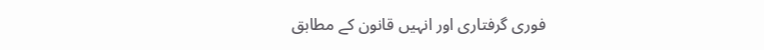فوری گرفتاری اور انہیں قانون کے مطابق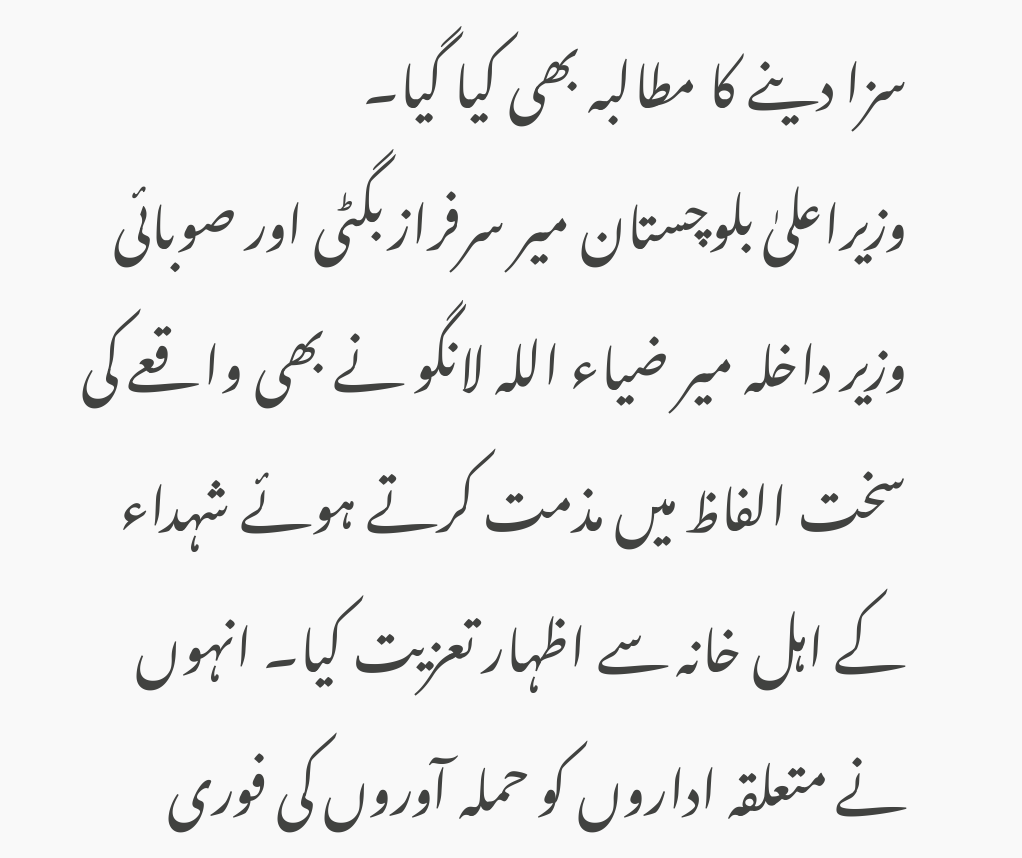سزا دینے کا مطالبہ بھی کیا گیا۔
وزیراعلیٰ بلوچستان میر سرفراز بگٹی اور صوبائی وزیر داخلہ میر ضیاء اللہ لانگو نے بھی واقعے کی سخت الفاظ میں مذمت کرتے ہوئے شہداء کے اہل خانہ سے اظہار تعزیت کیا۔ انہوں نے متعلقہ اداروں کو حملہ آوروں کی فوری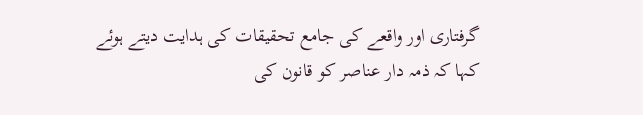گرفتاری اور واقعے کی جامع تحقیقات کی ہدایت دیتے ہوئے کہا کہ ذمہ دار عناصر کو قانون کی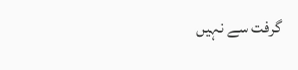گرفت سے نہیں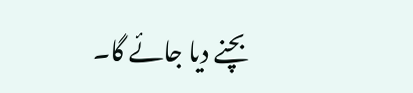بچنے دیا جائے گا۔